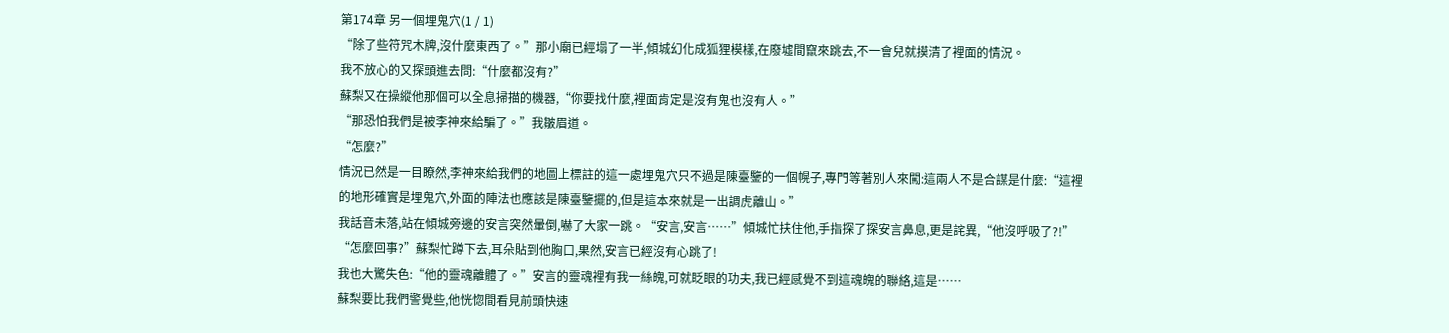第174章 另一個埋鬼穴(1 / 1)
“除了些符咒木牌,沒什麼東西了。”那小廟已經塌了一半,傾城幻化成狐狸模樣,在廢墟間竄來跳去,不一會兒就摸清了裡面的情況。
我不放心的又探頭進去問:“什麼都沒有?”
蘇梨又在操縱他那個可以全息掃描的機器,“你要找什麼,裡面肯定是沒有鬼也沒有人。”
“那恐怕我們是被李神來給騙了。”我皺眉道。
“怎麼?”
情況已然是一目瞭然,李神來給我們的地圖上標註的這一處埋鬼穴只不過是陳臺鑒的一個幌子,專門等著別人來闖:這兩人不是合謀是什麼:“這裡的地形確實是埋鬼穴,外面的陣法也應該是陳臺鑒擺的,但是這本來就是一出調虎離山。”
我話音未落,站在傾城旁邊的安言突然暈倒,嚇了大家一跳。“安言,安言……”傾城忙扶住他,手指探了探安言鼻息,更是詫異,“他沒呼吸了?!”
“怎麼回事?”蘇梨忙蹲下去,耳朵貼到他胸口,果然,安言已經沒有心跳了!
我也大驚失色:“他的靈魂離體了。”安言的靈魂裡有我一絲魄,可就眨眼的功夫,我已經感覺不到這魂魄的聯絡,這是……
蘇梨要比我們警覺些,他恍惚間看見前頭快速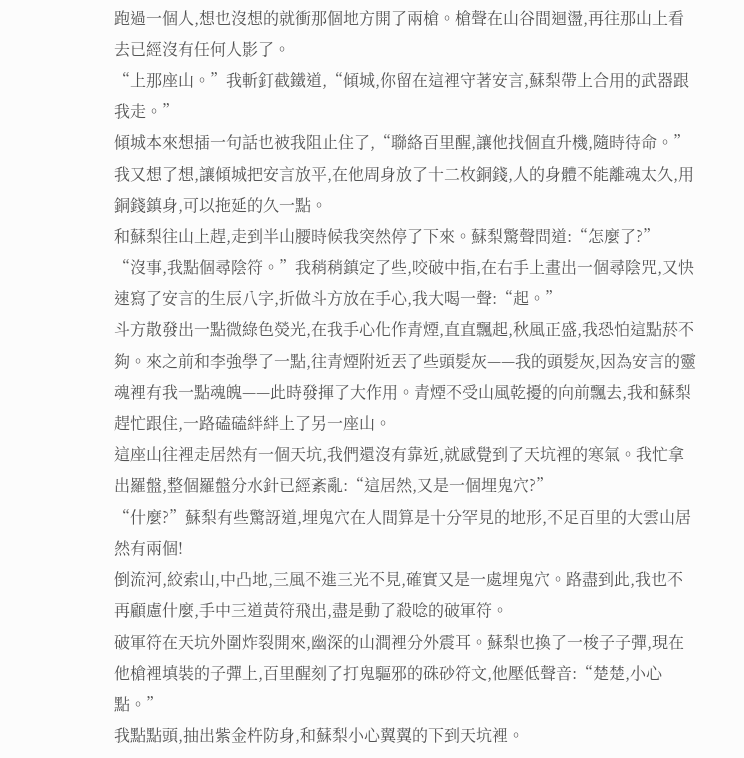跑過一個人,想也沒想的就衝那個地方開了兩槍。槍聲在山谷間迴盪,再往那山上看去已經沒有任何人影了。
“上那座山。”我斬釘截鐵道,“傾城,你留在這裡守著安言,蘇梨帶上合用的武器跟我走。”
傾城本來想插一句話也被我阻止住了,“聯絡百里醒,讓他找個直升機,隨時待命。”
我又想了想,讓傾城把安言放平,在他周身放了十二枚銅錢,人的身體不能離魂太久,用銅錢鎮身,可以拖延的久一點。
和蘇梨往山上趕,走到半山腰時候我突然停了下來。蘇梨驚聲問道:“怎麼了?”
“沒事,我點個尋陰符。”我稍稍鎮定了些,咬破中指,在右手上畫出一個尋陰咒,又快速寫了安言的生辰八字,折做斗方放在手心,我大喝一聲:“起。”
斗方散發出一點微綠色熒光,在我手心化作青煙,直直飄起,秋風正盛,我恐怕這點菸不夠。來之前和李強學了一點,往青煙附近丟了些頭髮灰——我的頭髮灰,因為安言的靈魂裡有我一點魂魄——此時發揮了大作用。青煙不受山風乾擾的向前飄去,我和蘇梨趕忙跟住,一路磕磕絆絆上了另一座山。
這座山往裡走居然有一個天坑,我們還沒有靠近,就感覺到了天坑裡的寒氣。我忙拿出羅盤,整個羅盤分水針已經紊亂:“這居然,又是一個埋鬼穴?”
“什麼?”蘇梨有些驚訝道,埋鬼穴在人間算是十分罕見的地形,不足百里的大雲山居然有兩個!
倒流河,絞索山,中凸地,三風不進三光不見,確實又是一處埋鬼穴。路盡到此,我也不再顧慮什麼,手中三道黃符飛出,盡是動了殺唸的破軍符。
破軍符在天坑外圍炸裂開來,幽深的山澗裡分外震耳。蘇梨也換了一梭子子彈,現在他槍裡填裝的子彈上,百里醒刻了打鬼驅邪的硃砂符文,他壓低聲音:“楚楚,小心點。”
我點點頭,抽出紫金杵防身,和蘇梨小心翼翼的下到天坑裡。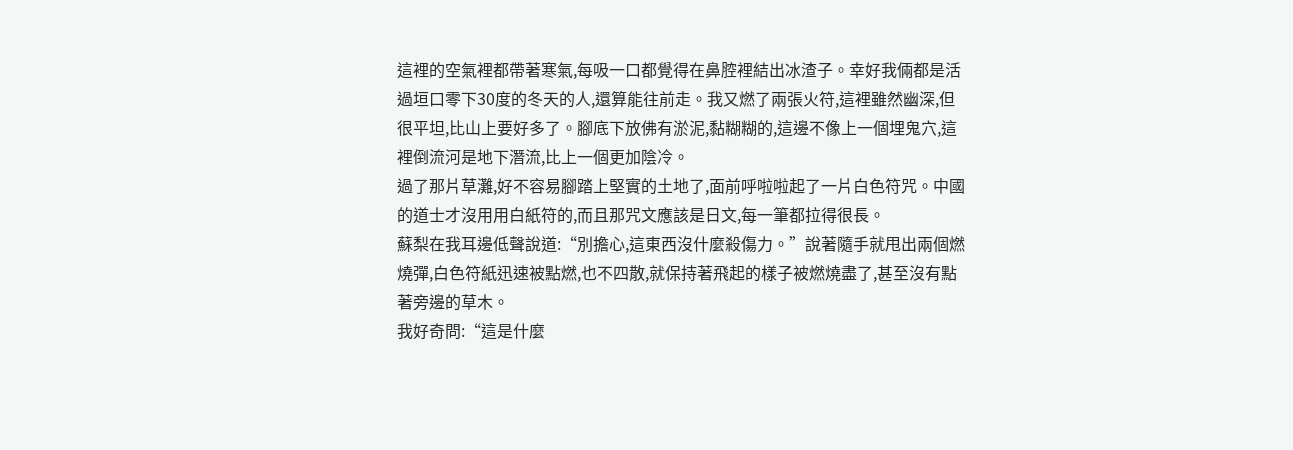這裡的空氣裡都帶著寒氣,每吸一口都覺得在鼻腔裡結出冰渣子。幸好我倆都是活過垣口零下30度的冬天的人,還算能往前走。我又燃了兩張火符,這裡雖然幽深,但很平坦,比山上要好多了。腳底下放佛有淤泥,黏糊糊的,這邊不像上一個埋鬼穴,這裡倒流河是地下潛流,比上一個更加陰冷。
過了那片草灘,好不容易腳踏上堅實的土地了,面前呼啦啦起了一片白色符咒。中國的道士才沒用用白紙符的,而且那咒文應該是日文,每一筆都拉得很長。
蘇梨在我耳邊低聲說道:“別擔心,這東西沒什麼殺傷力。”說著隨手就甩出兩個燃燒彈,白色符紙迅速被點燃,也不四散,就保持著飛起的樣子被燃燒盡了,甚至沒有點著旁邊的草木。
我好奇問:“這是什麼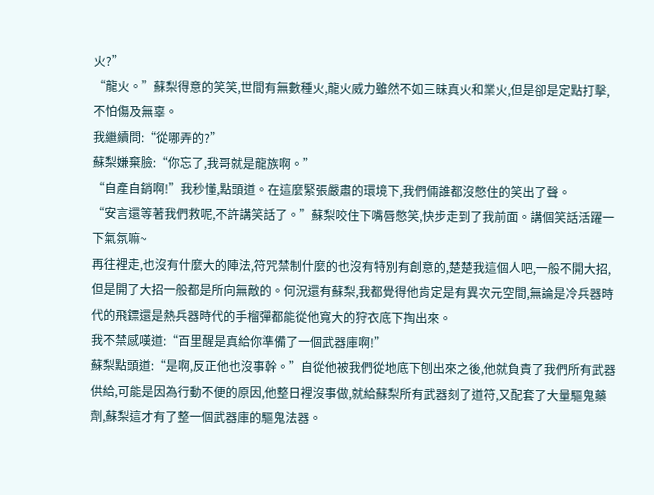火?”
“龍火。”蘇梨得意的笑笑,世間有無數種火,龍火威力雖然不如三昧真火和業火,但是卻是定點打擊,不怕傷及無辜。
我繼續問:“從哪弄的?”
蘇梨嫌棄臉:“你忘了,我哥就是龍族啊。”
“自產自銷啊!”我秒懂,點頭道。在這麼緊張嚴肅的環境下,我們倆誰都沒憋住的笑出了聲。
“安言還等著我們救呢,不許講笑話了。”蘇梨咬住下嘴唇憋笑,快步走到了我前面。講個笑話活躍一下氣氛嘛~
再往裡走,也沒有什麼大的陣法,符咒禁制什麼的也沒有特別有創意的,楚楚我這個人吧,一般不開大招,但是開了大招一般都是所向無敵的。何況還有蘇梨,我都覺得他肯定是有異次元空間,無論是冷兵器時代的飛鏢還是熱兵器時代的手榴彈都能從他寬大的狩衣底下掏出來。
我不禁感嘆道:“百里醒是真給你準備了一個武器庫啊!”
蘇梨點頭道:“是啊,反正他也沒事幹。”自從他被我們從地底下刨出來之後,他就負責了我們所有武器供給,可能是因為行動不便的原因,他整日裡沒事做,就給蘇梨所有武器刻了道符,又配套了大量驅鬼藥劑,蘇梨這才有了整一個武器庫的驅鬼法器。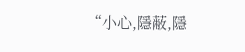“小心,隱蔽,隱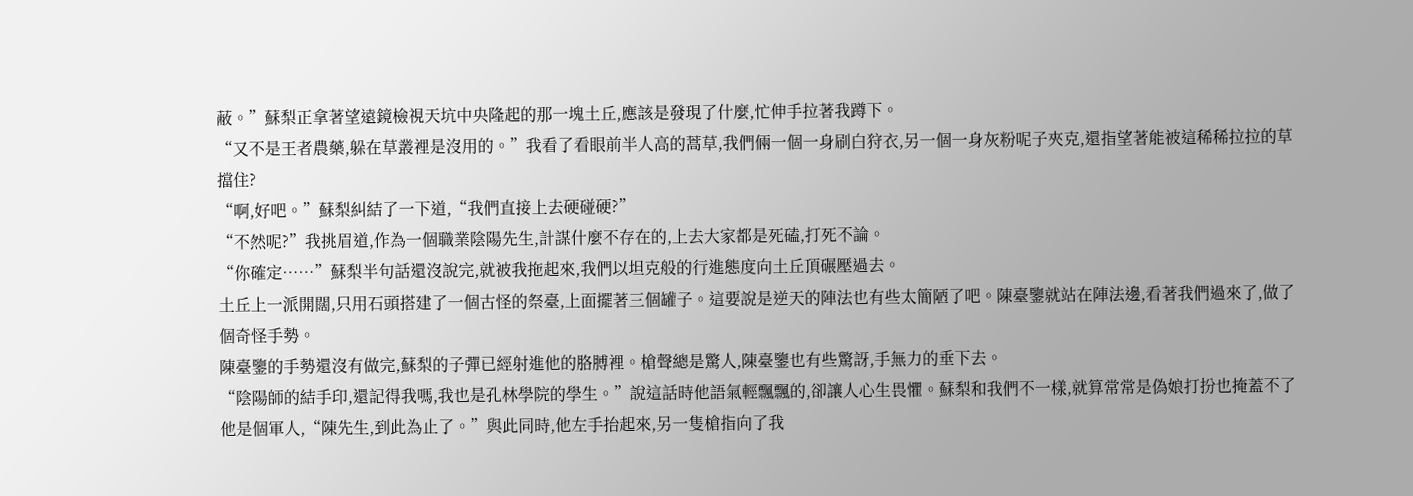蔽。”蘇梨正拿著望遠鏡檢視天坑中央隆起的那一塊土丘,應該是發現了什麼,忙伸手拉著我蹲下。
“又不是王者農藥,躲在草叢裡是沒用的。”我看了看眼前半人高的蒿草,我們倆一個一身刷白狩衣,另一個一身灰粉呢子夾克,還指望著能被這稀稀拉拉的草擋住?
“啊,好吧。”蘇梨糾結了一下道,“我們直接上去硬碰硬?”
“不然呢?”我挑眉道,作為一個職業陰陽先生,計謀什麼不存在的,上去大家都是死磕,打死不論。
“你確定……”蘇梨半句話還沒說完,就被我拖起來,我們以坦克般的行進態度向土丘頂碾壓過去。
土丘上一派開闊,只用石頭搭建了一個古怪的祭臺,上面擺著三個罐子。這要說是逆天的陣法也有些太簡陋了吧。陳臺鑒就站在陣法邊,看著我們過來了,做了個奇怪手勢。
陳臺鑒的手勢還沒有做完,蘇梨的子彈已經射進他的胳膊裡。槍聲總是驚人,陳臺鑒也有些驚訝,手無力的垂下去。
“陰陽師的結手印,還記得我嗎,我也是孔林學院的學生。”說這話時他語氣輕飄飄的,卻讓人心生畏懼。蘇梨和我們不一樣,就算常常是偽娘打扮也掩蓋不了他是個軍人,“陳先生,到此為止了。”與此同時,他左手抬起來,另一隻槍指向了我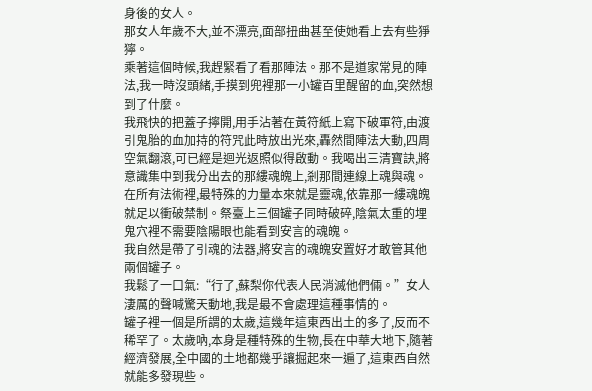身後的女人。
那女人年歲不大,並不漂亮,面部扭曲甚至使她看上去有些猙獰。
乘著這個時候,我趕緊看了看那陣法。那不是道家常見的陣法,我一時沒頭緒,手摸到兜裡那一小罐百里醒留的血,突然想到了什麼。
我飛快的把蓋子擰開,用手沾著在黃符紙上寫下破軍符,由渡引鬼胎的血加持的符咒此時放出光來,轟然間陣法大動,四周空氣翻滾,可已經是迴光返照似得啟動。我喝出三清寶訣,將意識集中到我分出去的那縷魂魄上,剎那間連線上魂與魂。在所有法術裡,最特殊的力量本來就是靈魂,依靠那一縷魂魄就足以衝破禁制。祭臺上三個罐子同時破碎,陰氣太重的埋鬼穴裡不需要陰陽眼也能看到安言的魂魄。
我自然是帶了引魂的法器,將安言的魂魄安置好才敢管其他兩個罐子。
我鬆了一口氣:“行了,蘇梨你代表人民消滅他們倆。”女人淒厲的聲喊驚天動地,我是最不會處理這種事情的。
罐子裡一個是所謂的太歲,這幾年這東西出土的多了,反而不稀罕了。太歲吶,本身是種特殊的生物,長在中華大地下,隨著經濟發展,全中國的土地都幾乎讓掘起來一遍了,這東西自然就能多發現些。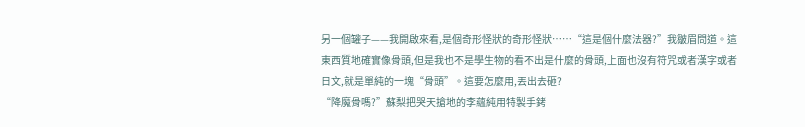另一個罐子——我開啟來看,是個奇形怪狀的奇形怪狀……“這是個什麼法器?”我皺眉問道。這東西質地確實像骨頭,但是我也不是學生物的看不出是什麼的骨頭,上面也沒有符咒或者漢字或者日文,就是單純的一塊“骨頭”。這要怎麼用,丟出去砸?
“降魔骨嗎?”蘇梨把哭天搶地的李蘊純用特製手銬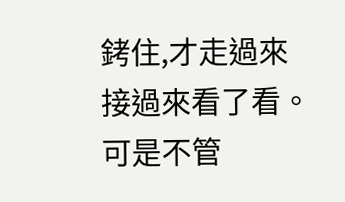銬住,才走過來接過來看了看。
可是不管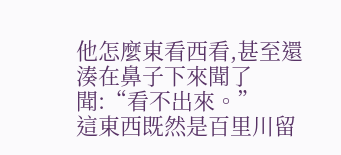他怎麼東看西看,甚至還湊在鼻子下來聞了聞:“看不出來。”
這東西既然是百里川留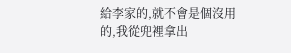給李家的,就不會是個沒用的,我從兜裡拿出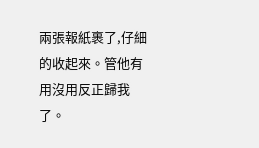兩張報紙裹了,仔細的收起來。管他有用沒用反正歸我了。